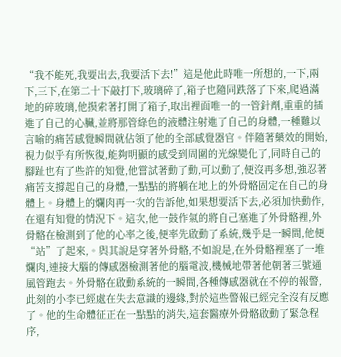“我不能死,我要出去,我要活下去!”這是他此時唯一所想的,一下,兩下,三下,在第二十下敲打下,玻璃碎了,箱子也隨同跌落了下來,爬過滿地的碎玻璃,他摸索著打開了箱子,取出裡面唯一的一管針劑,重重的插進了自己的心臟,並將那管綠色的液體注射進了自己的身體,一種難以言喻的痛苦感覺瞬間就佔領了他的全部感覺器官。伴隨著藥效的開始,視力似乎有所恢復,能夠明顯的感受到周圍的光線變化了,同時自己的腳趾也有了些許的知覺,他嘗試著動了動,可以動了,便沒再多想,強忍著痛苦支撐起自己的身體,一點點的將躺在地上的外骨骼固定在自己的身體上。身體上的爛肉再一次的告訴他,如果想要活下去,必須加快動作,在還有知覺的情況下。這次,他一鼓作氣的將自己塞進了外骨骼裡,外骨骼在檢測到了他的心率之後,便率先啟動了系統,幾乎是一瞬間,他便“站”了起來,。與其說是穿著外骨骼,不如說是,在外骨骼裡塞了一堆爛肉,連接大腦的傳感器檢測著他的腦電波,機械地帶著他朝著三號通風管跑去。外骨骼在啟動系統的一瞬間,各種傳感器就在不停的報警,此刻的小李已經處在失去意識的邊緣,對於這些警報已經完全沒有反應了。他的生命體征正在一點點的消失,這套醫療外骨骼啟動了緊急程序,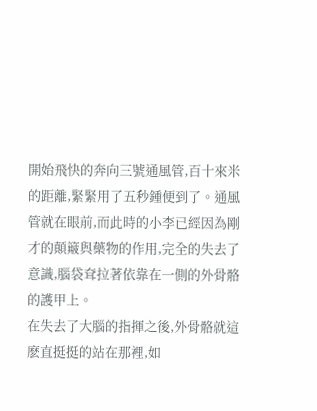開始飛快的奔向三號通風管,百十來米的距離,緊緊用了五秒鍾便到了。通風管就在眼前,而此時的小李已經因為剛才的顛簸與藥物的作用,完全的失去了意識,腦袋耷拉著依靠在一側的外骨骼的護甲上。
在失去了大腦的指揮之後,外骨骼就這麽直挺挺的站在那裡,如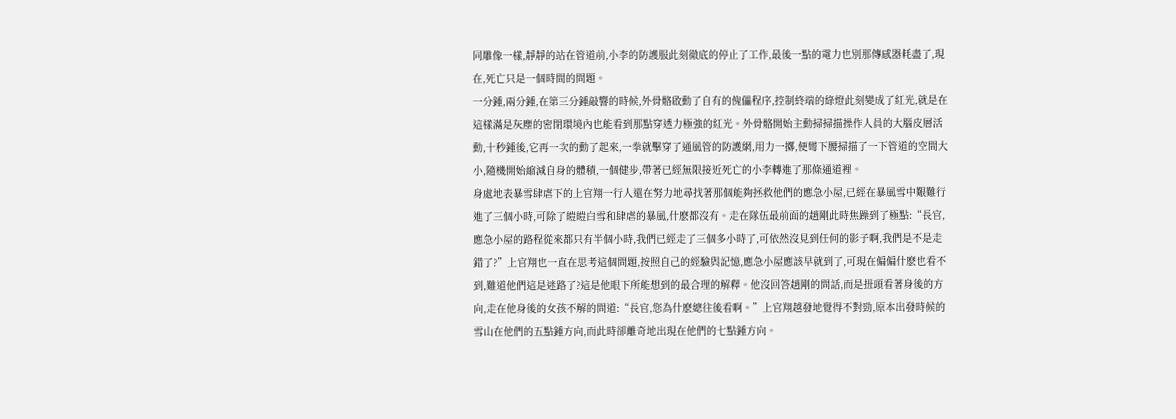同雕像一樣,靜靜的站在管道前,小李的防護服此刻徹底的停止了工作,最後一點的電力也別那傳感器耗盡了,現在,死亡只是一個時間的問題。
一分鍾,兩分鍾,在第三分鍾敲響的時候,外骨骼啟動了自有的傀儡程序,控制終端的綠燈此刻變成了紅光,就是在這樣滿是灰塵的密閉環境內也能看到那點穿透力極強的紅光。外骨骼開始主動掃掃描操作人員的大腦皮層活動,十秒鍾後,它再一次的動了起來,一拳就擊穿了通風管的防護網,用力一擲,便彎下腰掃描了一下管道的空間大小,隨機開始縮減自身的體積,一個健步,帶著已經無限接近死亡的小李轉進了那條通道裡。
身處地表暴雪肆虐下的上官翔一行人還在努力地尋找著那個能夠拯救他們的應急小屋,已經在暴風雪中艱難行進了三個小時,可除了皚皚白雪和肆虐的暴風,什麽都沒有。走在隊伍最前面的趙剛此時焦躁到了極點:“長官,應急小屋的路程從來都只有半個小時,我們已經走了三個多小時了,可依然沒見到任何的影子啊,我們是不是走錯了?”上官翔也一直在思考這個問題,按照自己的經驗與記憶,應急小屋應該早就到了,可現在偏偏什麽也看不到,難道他們這是迷路了?這是他眼下所能想到的最合理的解釋。他沒回答趙剛的問話,而是扭頭看著身後的方向,走在他身後的女孩不解的問道:“長官,您為什麽總往後看啊。”上官翔越發地覺得不對勁,原本出發時候的雪山在他們的五點鍾方向,而此時卻離奇地出現在他們的七點鍾方向。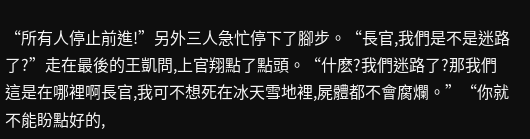“所有人停止前進!”另外三人急忙停下了腳步。“長官,我們是不是迷路了?”走在最後的王凱問,上官翔點了點頭。“什麽?我們迷路了?那我們這是在哪裡啊長官,我可不想死在冰天雪地裡,屍體都不會腐爛。”“你就不能盼點好的,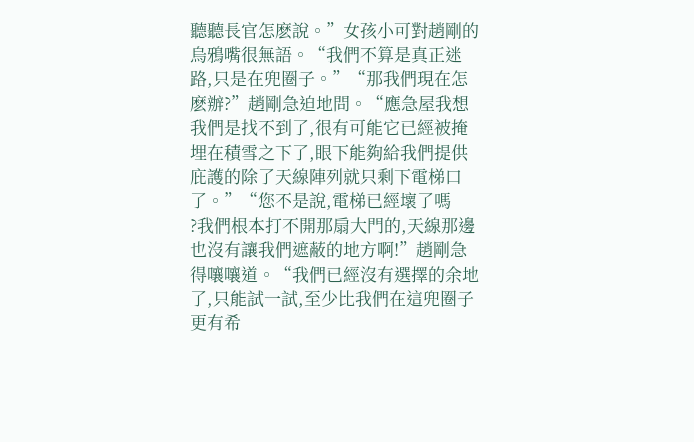聽聽長官怎麽說。”女孩小可對趙剛的烏鴉嘴很無語。“我們不算是真正迷路,只是在兜圈子。”“那我們現在怎麽辦?”趙剛急迫地問。“應急屋我想我們是找不到了,很有可能它已經被掩埋在積雪之下了,眼下能夠給我們提供庇護的除了天線陣列就只剩下電梯口了。”“您不是說,電梯已經壞了嗎
?我們根本打不開那扇大門的,天線那邊也沒有讓我們遮蔽的地方啊!”趙剛急得嚷嚷道。“我們已經沒有選擇的余地了,只能試一試,至少比我們在這兜圈子更有希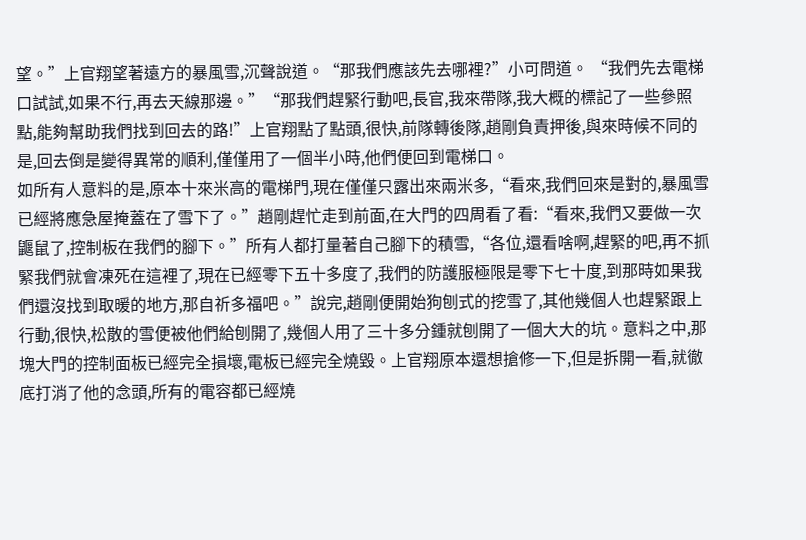望。”上官翔望著遠方的暴風雪,沉聲說道。“那我們應該先去哪裡?”小可問道。 “我們先去電梯口試試,如果不行,再去天線那邊。”“那我們趕緊行動吧,長官,我來帶隊,我大概的標記了一些參照點,能夠幫助我們找到回去的路!”上官翔點了點頭,很快,前隊轉後隊,趙剛負責押後,與來時候不同的是,回去倒是變得異常的順利,僅僅用了一個半小時,他們便回到電梯口。
如所有人意料的是,原本十來米高的電梯門,現在僅僅只露出來兩米多,“看來,我們回來是對的,暴風雪已經將應急屋掩蓋在了雪下了。”趙剛趕忙走到前面,在大門的四周看了看:“看來,我們又要做一次鼴鼠了,控制板在我們的腳下。”所有人都打量著自己腳下的積雪,“各位,還看啥啊,趕緊的吧,再不抓緊我們就會凍死在這裡了,現在已經零下五十多度了,我們的防護服極限是零下七十度,到那時如果我們還沒找到取暖的地方,那自祈多福吧。”說完,趙剛便開始狗刨式的挖雪了,其他幾個人也趕緊跟上行動,很快,松散的雪便被他們給刨開了,幾個人用了三十多分鍾就刨開了一個大大的坑。意料之中,那塊大門的控制面板已經完全損壞,電板已經完全燒毀。上官翔原本還想搶修一下,但是拆開一看,就徹底打消了他的念頭,所有的電容都已經燒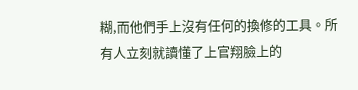糊,而他們手上沒有任何的換修的工具。所有人立刻就讀懂了上官翔臉上的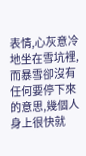表情,心灰意冷地坐在雪坑裡,而暴雪卻沒有任何要停下來的意思,幾個人身上很快就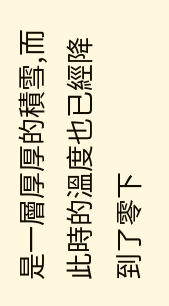是一層厚厚的積雪,而此時的溫度也已經降到了零下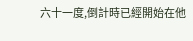六十一度,倒計時已經開始在他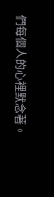們每個人的心裡默念著。